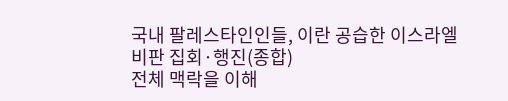국내 팔레스타인인들, 이란 공습한 이스라엘 비판 집회·행진(종합)
전체 맥락을 이해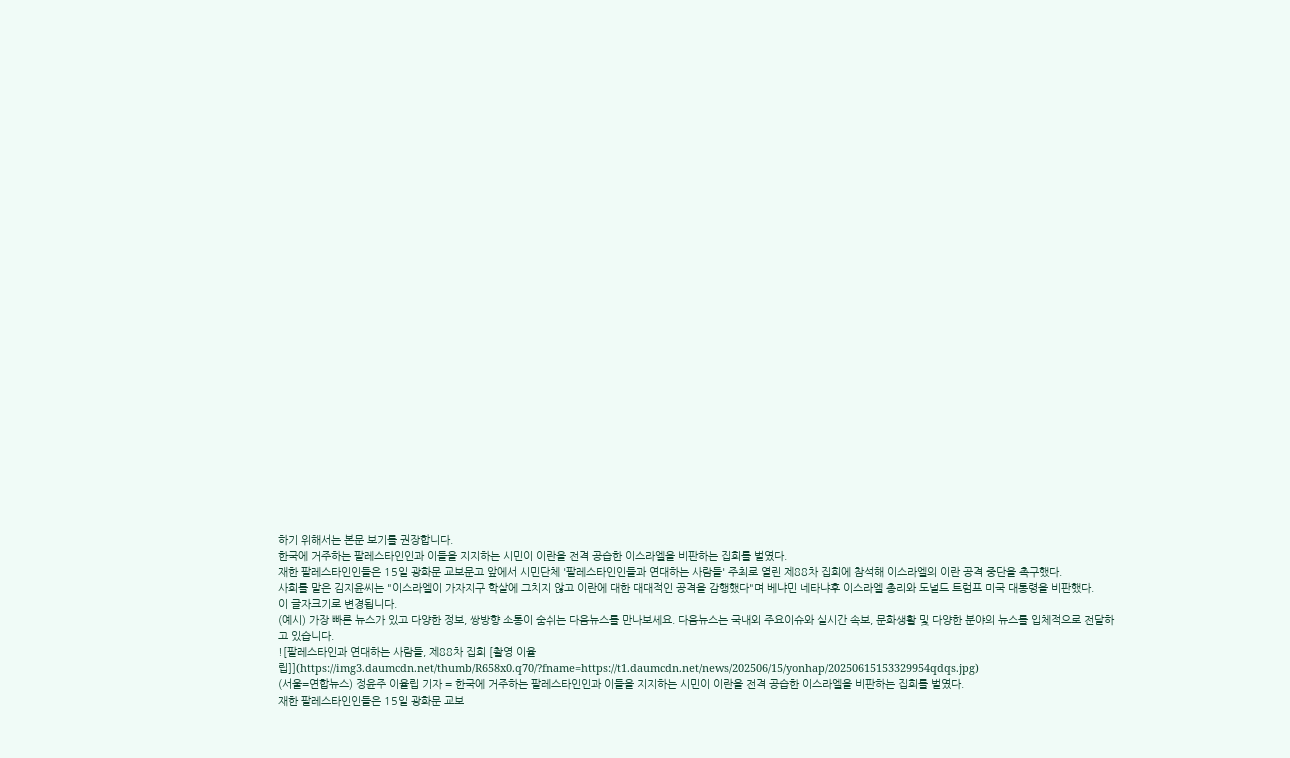하기 위해서는 본문 보기를 권장합니다.
한국에 거주하는 팔레스타인인과 이들을 지지하는 시민이 이란을 전격 공습한 이스라엘을 비판하는 집회를 벌였다.
재한 팔레스타인인들은 15일 광화문 교보문고 앞에서 시민단체 '팔레스타인인들과 연대하는 사람들' 주최로 열린 제88차 집회에 참석해 이스라엘의 이란 공격 중단을 촉구했다.
사회를 맡은 김지윤씨는 "이스라엘이 가자지구 학살에 그치지 않고 이란에 대한 대대적인 공격을 감행했다"며 베냐민 네타냐후 이스라엘 총리와 도널드 트럼프 미국 대통령을 비판했다.
이 글자크기로 변경됩니다.
(예시) 가장 빠른 뉴스가 있고 다양한 정보, 쌍방향 소통이 숨쉬는 다음뉴스를 만나보세요. 다음뉴스는 국내외 주요이슈와 실시간 속보, 문화생활 및 다양한 분야의 뉴스를 입체적으로 전달하고 있습니다.
![팔레스타인과 연대하는 사람들, 제88차 집회 [촬영 이율립]](https://img3.daumcdn.net/thumb/R658x0.q70/?fname=https://t1.daumcdn.net/news/202506/15/yonhap/20250615153329954qdqs.jpg)
(서울=연합뉴스) 정윤주 이율립 기자 = 한국에 거주하는 팔레스타인인과 이들을 지지하는 시민이 이란을 전격 공습한 이스라엘을 비판하는 집회를 벌였다.
재한 팔레스타인인들은 15일 광화문 교보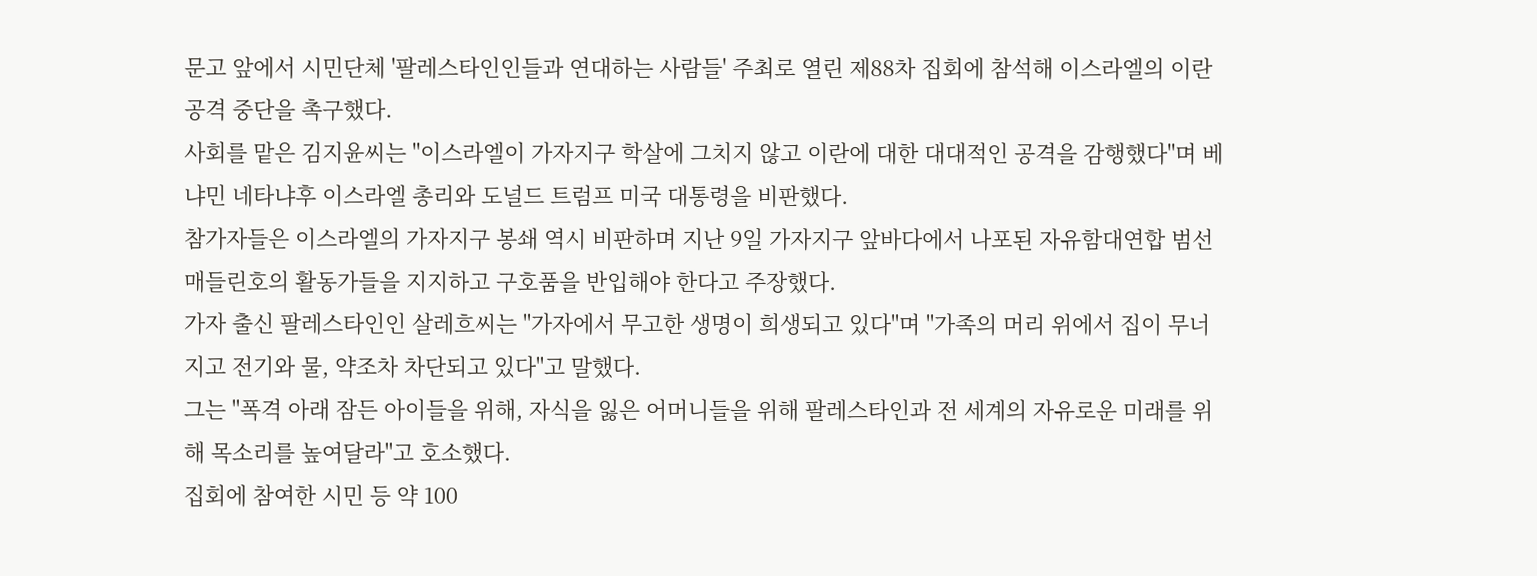문고 앞에서 시민단체 '팔레스타인인들과 연대하는 사람들' 주최로 열린 제88차 집회에 참석해 이스라엘의 이란 공격 중단을 촉구했다.
사회를 맡은 김지윤씨는 "이스라엘이 가자지구 학살에 그치지 않고 이란에 대한 대대적인 공격을 감행했다"며 베냐민 네타냐후 이스라엘 총리와 도널드 트럼프 미국 대통령을 비판했다.
참가자들은 이스라엘의 가자지구 봉쇄 역시 비판하며 지난 9일 가자지구 앞바다에서 나포된 자유함대연합 범선 매들린호의 활동가들을 지지하고 구호품을 반입해야 한다고 주장했다.
가자 출신 팔레스타인인 살레흐씨는 "가자에서 무고한 생명이 희생되고 있다"며 "가족의 머리 위에서 집이 무너지고 전기와 물, 약조차 차단되고 있다"고 말했다.
그는 "폭격 아래 잠든 아이들을 위해, 자식을 잃은 어머니들을 위해 팔레스타인과 전 세계의 자유로운 미래를 위해 목소리를 높여달라"고 호소했다.
집회에 참여한 시민 등 약 100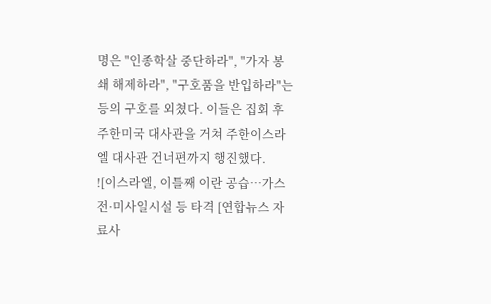명은 "인종학살 중단하라", "가자 봉쇄 해제하라", "구호품을 반입하라"는 등의 구호를 외쳤다. 이들은 집회 후 주한미국 대사관을 거쳐 주한이스라엘 대사관 건너편까지 행진했다.
![이스라엘, 이틀째 이란 공습…가스전·미사일시설 등 타격 [연합뉴스 자료사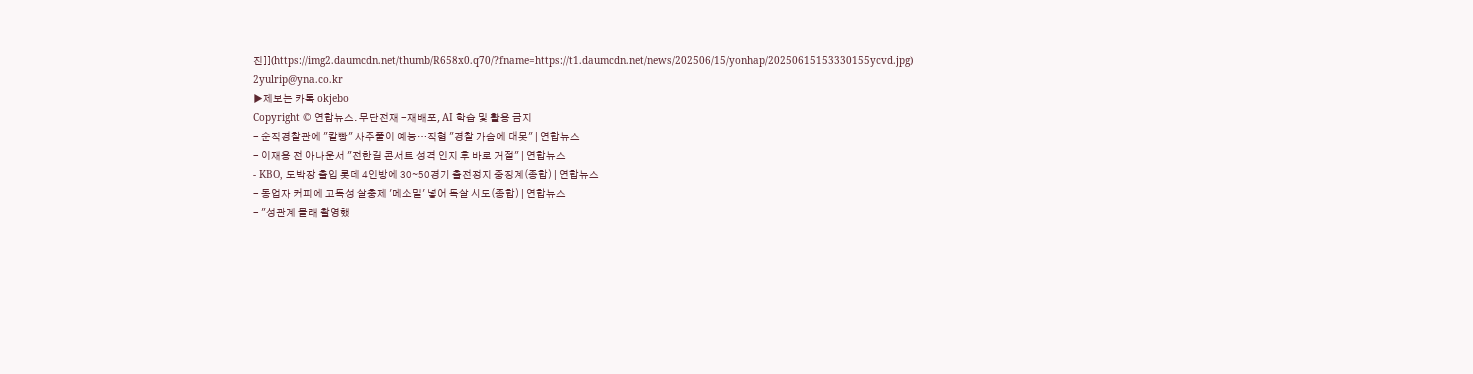진]](https://img2.daumcdn.net/thumb/R658x0.q70/?fname=https://t1.daumcdn.net/news/202506/15/yonhap/20250615153330155ycvd.jpg)
2yulrip@yna.co.kr
▶제보는 카톡 okjebo
Copyright © 연합뉴스. 무단전재 -재배포, AI 학습 및 활용 금지
- 순직경찰관에 "칼빵" 사주풀이 예능…직협 "경찰 가슴에 대못" | 연합뉴스
- 이재용 전 아나운서 "전한길 콘서트 성격 인지 후 바로 거절" | 연합뉴스
- KBO, 도박장 출입 롯데 4인방에 30∼50경기 출전정지 중징계(종합) | 연합뉴스
- 동업자 커피에 고독성 살충제 '메소밀' 넣어 독살 시도(종합) | 연합뉴스
- "성관계 몰래 촬영했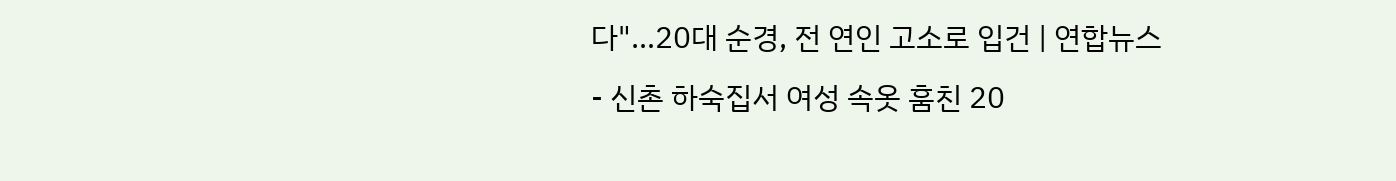다"…20대 순경, 전 연인 고소로 입건 | 연합뉴스
- 신촌 하숙집서 여성 속옷 훔친 20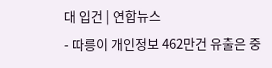대 입건 | 연합뉴스
- 따릉이 개인정보 462만건 유출은 중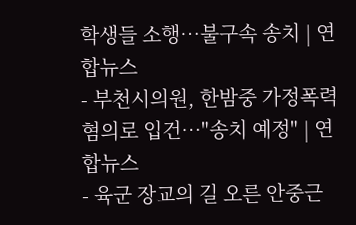학생들 소행…불구속 송치 | 연합뉴스
- 부천시의원, 한밤중 가정폭력 혐의로 입건…"송치 예정" | 연합뉴스
- 육군 장교의 길 오른 안중근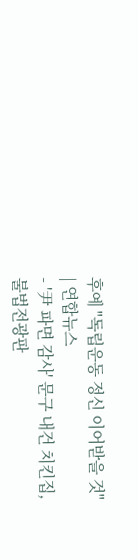후예 "독립운동 정신 이어받을 것" | 연합뉴스
- '尹 파면 감사' 문구 내건 치킨집, 불법전광판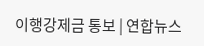이행강제금 통보 | 연합뉴스